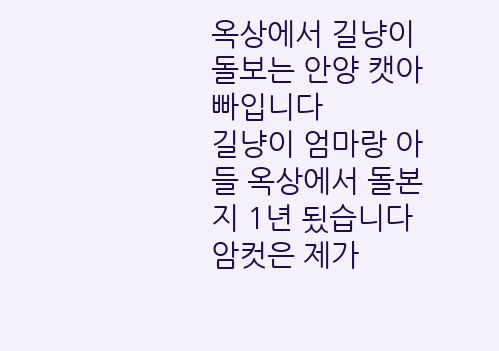옥상에서 길냥이 돌보는 안양 캣아빠입니다
길냥이 엄마랑 아들 옥상에서 돌본지 1년 됬습니다
암컷은 제가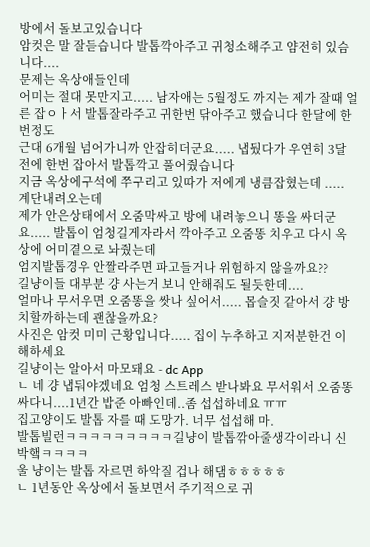방에서 돌보고있습니다
암컷은 말 잘듣습니다 발톱깍아주고 귀청소해주고 얌전히 있슴니다....
문제는 옥상애들인데
어미는 절대 못만지고..... 남자애는 5월정도 까지는 제가 잘때 얼른 잡ㅇㅏ서 발톱잘라주고 귀한번 닦아주고 했습니다 한달에 한번정도
근대 6개월 넘어가니까 안잡히더군요..... 냅뒀다가 우연히 3달전에 한번 잡아서 발톱깍고 풀어줬습니다
지금 옥상에구석에 쭈구리고 있따가 저에게 냉큼잡혔는데 ..... 계단내려오는데
제가 안은상태에서 오줌막싸고 방에 내려놓으니 똥을 싸더군요..... 발톱이 엄청길게자라서 깍아주고 오줌똥 치우고 다시 옥상에 어미곁으로 놔줬는데
엄지발톱경우 안짤라주면 파고들거나 위험하지 않을까요??
길냥이들 대부분 걍 사는거 보니 안해줘도 될듯한데....
얼마나 무서우면 오줌똥을 쌋나 싶어서..... 몹슬짓 같아서 걍 방치할까하는데 괜찮을까요?
사진은 암컷 미미 근황입니다..... 집이 누추하고 지저분한건 이해하세요
길냥이는 알아서 마모돼요 - dc App
ㄴ 네 걍 냅둬야겠네요 엄청 스트레스 받나봐요 무서워서 오줌똥 싸다니....1년간 밥준 아빠인데..좀 섭섭하네요 ㅠㅠ
집고양이도 발톱 자를 때 도망가. 너무 섭섭해 마.
발톱빌런ㅋㅋㅋㅋㅋㅋㅋㅋㅋ길냥이 발톱깎아줄생각이라니 신박햌ㅋㅋㅋㅋ
울 냥이는 발톱 자르면 하악질 겁나 해댐ㅎㅎㅎㅎㅎ
ㄴ 1년동안 옥상에서 돌보면서 주기적으로 귀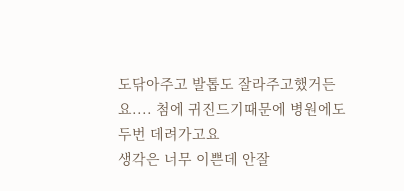도닦아주고 발톱도 잘라주고했거든요.... 첨에 귀진드기때문에 병원에도 두번 데려가고요
생각은 너무 이쁜데 안잘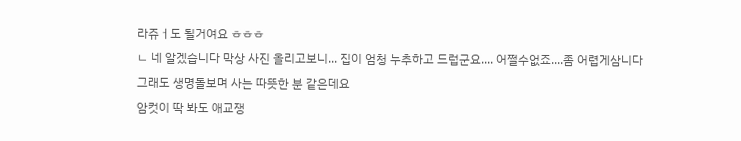라쥬ㅓ도 될거여요 ㅎㅎㅎ
ㄴ 네 알겠습니다 막상 사진 올리고보니... 집이 엄청 누추하고 드럽군요.... 어쩔수없죠....좀 어렵게삼니다
그래도 생명돌보며 사는 따뜻한 분 같은데요
암컷이 딱 봐도 애교쟁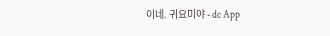이네. 귀요미야 - dc App